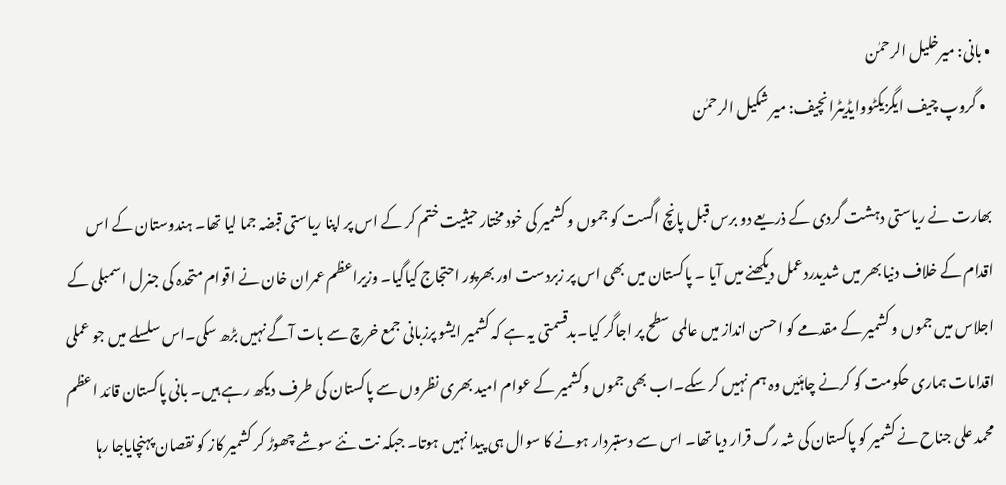• بانی: میرخلیل الرحمٰن
  • گروپ چیف ایگزیکٹووایڈیٹرانچیف: میر شکیل الرحمٰن

بھارت نے ریاستی دہشت گردی کے ذریعے دو برس قبل پانچ اگست کو جموں و کشمیر کی خود مختار حیثیت ختم کر کے اس پر اپنا ریاستی قبضہ جما لیا تھا۔ ہندوستان کے اس اقدام کے خلاف دنیا بھر میں شدیدردعمل دیکھنے میں آیا ۔ پاکستان میں بھی اس پر زبردست اور بھرپور احتجاج کیاگیا۔ وزیراعظم عمران خان نے اقوام متحدہ کی جنرل اسمبلی کے اجلاس میں جموں و کشمیر کے مقدمے کو احسن انداز میں عالمی سطح پر اجاگر کیا۔بدقسمتی یہ ہے کہ کشمیر ایشو پرزبانی جمع خرچ سے بات آگے نہیں بڑھ سکی۔اس سلسلے میں جو عملی اقدامات ہماری حکومت کو کرنے چاہئیں وہ ہم نہیں کر سکے۔اب بھی جموں وکشمیر کے عوام امید بھری نظروں سے پاکستان کی طرف دیکھ رہے ہیں۔ بانی پاکستان قائد اعظم محمد علی جناح نے کشمیر کو پاکستان کی شہ رگ قرار دیا تھا۔ اس سے دستبردار ہونے کا سوال ہی پیدا نہیں ہوتا۔ جبکہ نت نئے سوشے چھوڑ کر کشمیر کاز کو نقصان پہنچایاجا رہا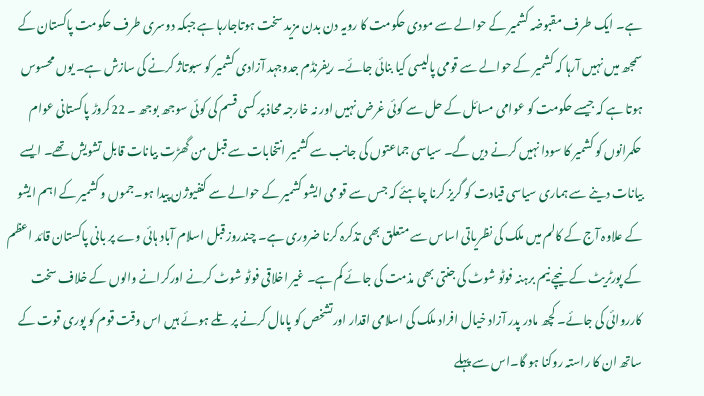ہے۔ ایک طرف مقبوضہ کشمیر کے حوالے سے مودی حکومت کا رویہ دن بدن مزید سخت ہوتاجارہا ہے جبکہ دوسری طرف حکومت پاکستان کے سمجھ میں نہیں آرہا کہ کشمیر کے حوالے سے قومی پالیسی کیا بنائی جائے۔ ریفرنڈم جدوجہد آزادی کشمیر کو سبوتاژ کرنے کی سازش ہے۔ یوں محسوس ہوتا ہے کہ جیسے حکومت کو عوامی مسائل کے حل سے کوئی غرض نہیں اور نہ خارجہ محاذ پر کسی قسم کی کوئی سوجھ بوجھ ۔ 22کروڑ پاکستانی عوام حکمرانوں کو کشمیر کا سودا نہیں کرنے دیں گے۔ سیاسی جماعتوں کی جانب سے کشمیر انتخابات سے قبل من گھڑت بیانات قابل تشویش تھے۔ ایسے بیانات دینے سے ہماری سیاسی قیادت کو گریز کرنا چاہئے کہ جس سے قو می ایشو کشمیر کے حوالے سے کنفیوژن پیدا ہو۔جموں و کشمیر کے اہم ایشو کے علاوہ آج کے کالم میں ملک کی نظریاتی اساس سے متعلق بھی تذکرہ کرنا ضروری ہے۔ چندروز قبل اسلام آباد ہائی وے پر بانی پاکستان قائد اعظم کے پورٹریٹ کے نیچے نیم برہنہ فوٹو شوٹ کی جنتی بھی مذمت کی جائے کم ہے۔ غیر اخلاقی فوٹو شوٹ کرنے اورکرانے والوں کے خلاف سخت کارروائی کی جائے۔ کچھ مادر پدر آزاد خیال افراد ملک کی اسلامی اقدار اورتشخص کو پامال کرنے پر تلے ہوئے ہیں اس وقت قوم کو پوری قوت کے ساتھ ان کا راستہ روکنا ہو گا۔اس سے پہلے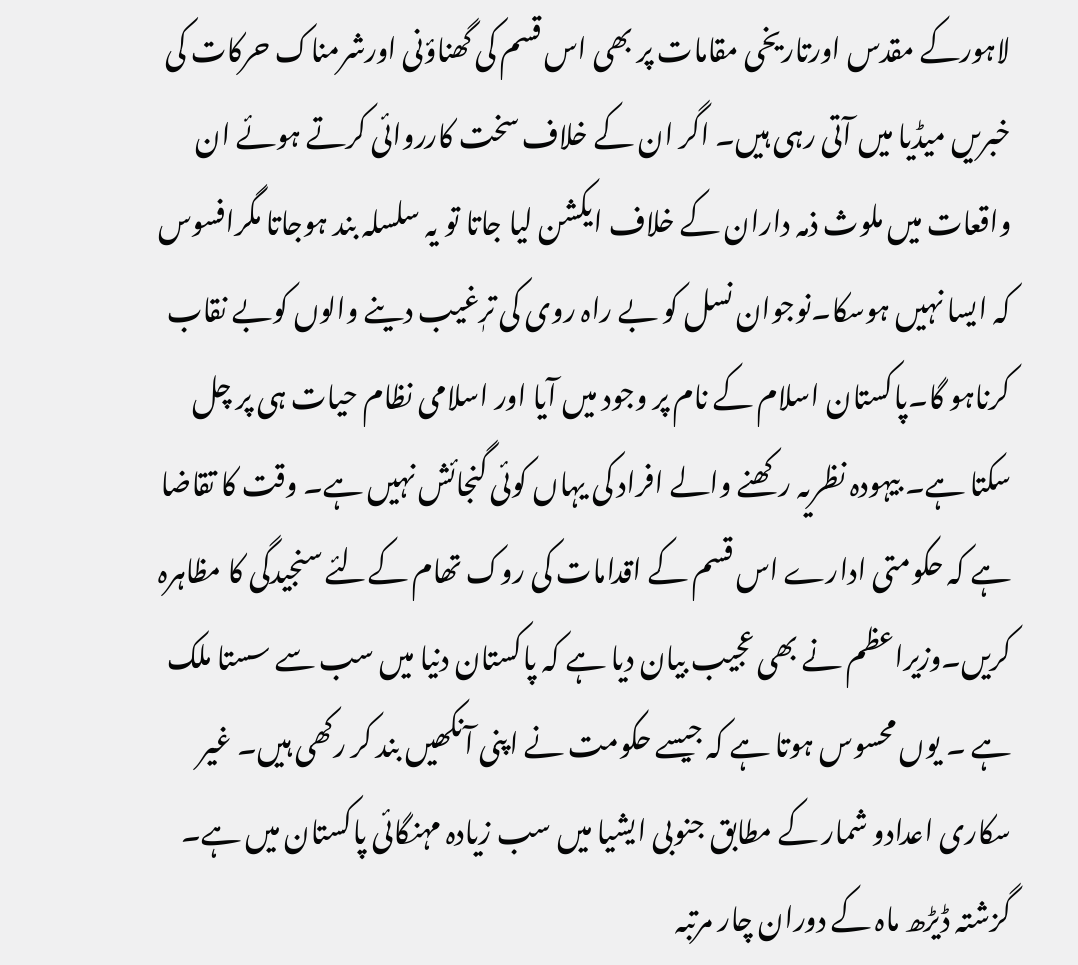لاہورکے مقدس اورتاریخی مقامات پر بھی اس قسم کی گھناؤنی اورشرمناک حرکات کی خبریں میڈیا میں آتی رہی ہیں۔ اگر ان کے خلاف سخت کارروائی کرتے ہوئے ان واقعات میں ملوث ذمہ داران کے خلاف ایکشن لیا جاتا تو یہ سلسلہ بند ہوجاتا مگرافسوس کہ ایسا نہیں ہوسکا۔نوجوان نسل کو بے راہ روی کی ترٖغیب دینے والوں کوبے نقاب کرناہو گا۔پاکستان اسلام کے نام پر وجود میں آیا اور اسلامی نظام حیات ہی پر چل سکتا ہے۔ بیہودہ نظریہ رکھنے والے افراد کی یہاں کوئی گنجائش نہیں ہے۔ وقت کا تقاضا ہے کہ حکومتی ادارے اس قسم کے اقدامات کی روک تھام کےلئے سنجیدگی کا مظاہرہ کریں۔وزیراعظم نے بھی عجیب بیان دیا ہے کہ پاکستان دنیا میں سب سے سستا ملک ہے ۔ یوں محسوس ہوتا ہے کہ جیسے حکومت نے اپنی آنکھیں بند کر رکھی ہیں۔ غیر سکاری اعدادو شمار کے مطابق جنوبی ایشیا میں سب زیادہ مہنگائی پاکستان میں ہے۔ گزشتہ ڈیڑھ ماہ کے دوران چار مرتبہ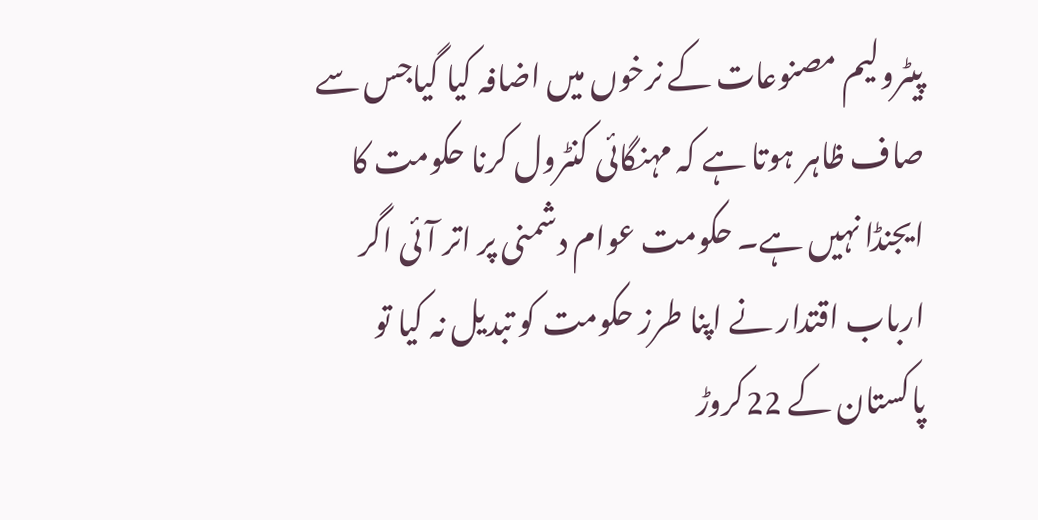پیٹرولیم مصنوعات کے نرخوں میں اضافہ کیا گیاجس سے صاف ظاہر ہوتا ہے کہ مہنگائی کنٹرول کرنا حکومت کا ایجنڈا نہیں ہے۔ حکومت عوام دشمنی پر اتر آئی اگر ارباب اقتدار نے اپنا طرز حکومت کو تبدیل نہ کیا تو پاکستان کے 22کروڑ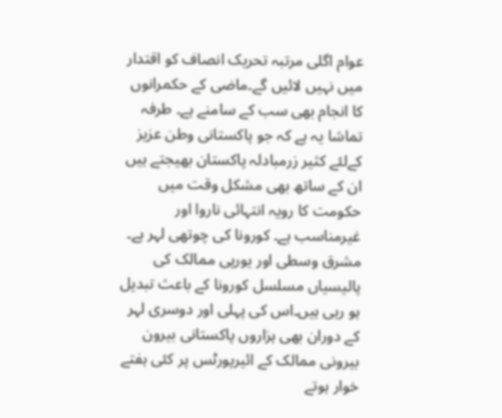عوام اگلی مرتبہ تحریک انصاف کو اقتدار میں نہیں لائیں گے۔ماضی کے حکمرانوں کا انجام بھی سب کے سامنے ہے۔ طرفہ تماشا یہ ہے کہ جو پاکستانی وطن عزیز کےلئے کثیر زرمبادلہ پاکستان بھیجتے ہیں ان کے ساتھ بھی مشکل وقت میں حکومت کا رویہ انتہائی ناروا اور غیرمناسب ہے۔ کورونا کی چوتھی لہر ہے۔ مشرق وسطی اور یورپی ممالک کی پالیسیاں مسلسل کورونا کے باعث تبدیل ہو رہی ہیں۔اس کی پہلی اور دوسری لہر کے دوران بھی ہزاروں پاکستانی بیرون بیرونی ممالک کے ائیرپورٹس پر کئی ہفتے خوار ہوتے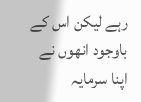رہے لیکن اس کے باوجود انھوں نے اپنا سرمایہ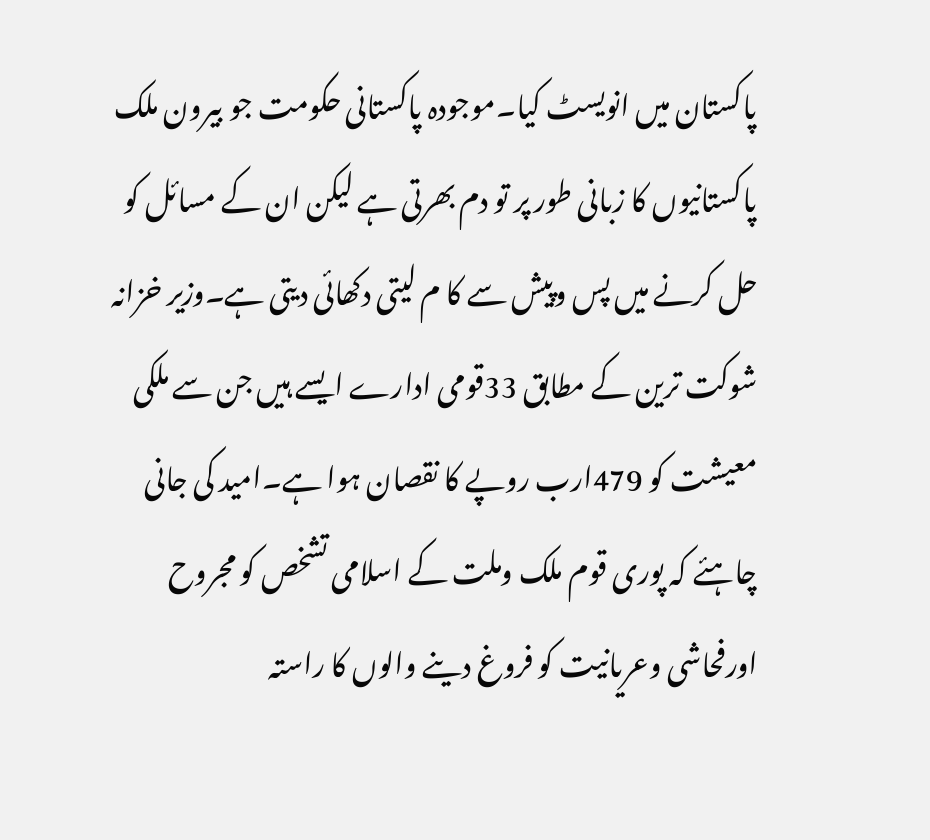پاکستان میں انویسٹ کیا۔موجودہ پاکستانی حکومت جو بیرون ملک پاکستانیوں کا زبانی طور پر تو دم بھرتی ہے لیکن ان کے مسائل کو حل کرنے میں پس وپیش سے کا م لیتی دکھائی دیتی ہے۔وزیر خزانہ شوکت ترین کے مطابق 33قومی ادارے ایسے ہیں جن سے ملکی معیشت کو 479ارب روپے کا نقصان ہوا ہے۔امید کی جانی چاہئے کہ پوری قوم ملک وملت کے اسلامی تشخص کو مجروح اورفحاشی وعریانیت کو فروغ دینے والوں کا راستہ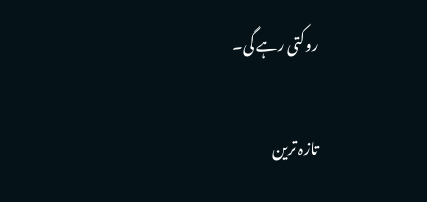روکتی رہے گی۔

تازہ ترین